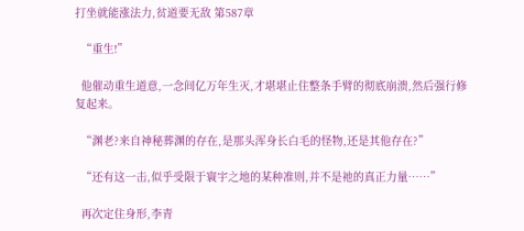打坐就能涨法力,贫道要无敌 第587章

  “重生!”

  他催动重生道意,一念间亿万年生灭,才堪堪止住整条手臂的彻底崩溃,然后强行修复起来。

  “渊老?来自神秘葬渊的存在,是那头浑身长白毛的怪物,还是其他存在?”

  “还有这一击,似乎受限于寰宇之地的某种准则,并不是祂的真正力量……”

  再次定住身形,李青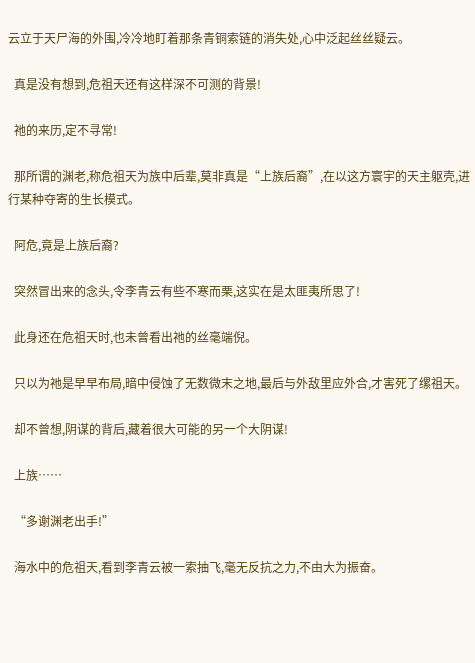云立于天尸海的外围,冷冷地盯着那条青铜索链的消失处,心中泛起丝丝疑云。

  真是没有想到,危祖天还有这样深不可测的背景!

  祂的来历,定不寻常!

  那所谓的渊老,称危祖天为族中后辈,莫非真是“上族后裔”,在以这方寰宇的天主躯壳,进行某种夺寄的生长模式。

  阿危,竟是上族后裔?

  突然冒出来的念头,令李青云有些不寒而栗,这实在是太匪夷所思了!

  此身还在危祖天时,也未曾看出祂的丝毫端倪。

  只以为祂是早早布局,暗中侵蚀了无数微末之地,最后与外敌里应外合,才害死了缧祖天。

  却不曾想,阴谋的背后,藏着很大可能的另一个大阴谋!

  上族……

  “多谢渊老出手!”

  海水中的危祖天,看到李青云被一索抽飞,毫无反抗之力,不由大为振奋。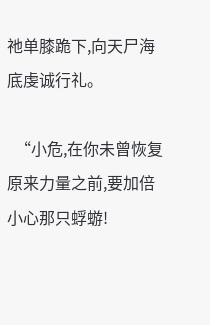祂单膝跪下,向天尸海底虔诚行礼。

  “小危,在你未曾恢复原来力量之前,要加倍小心那只蜉蝣!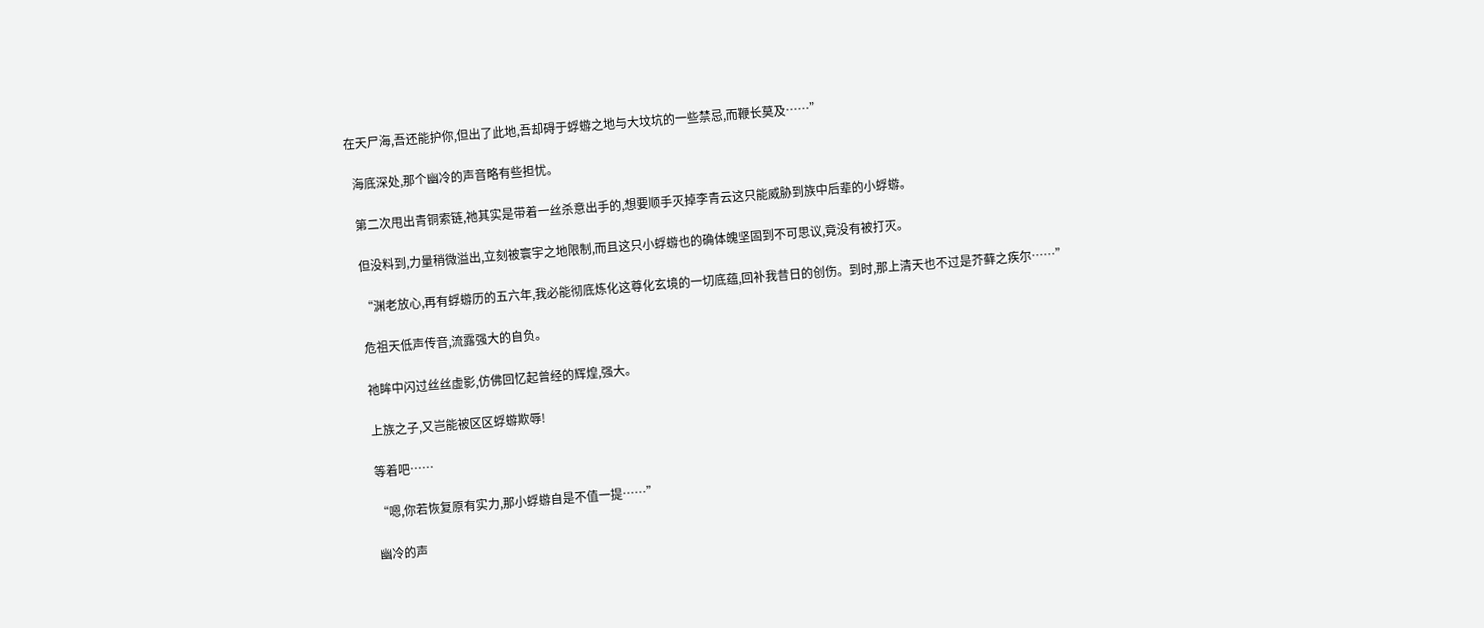在天尸海,吾还能护你,但出了此地,吾却碍于蜉蝣之地与大坟坑的一些禁忌,而鞭长莫及……”

  海底深处,那个幽冷的声音略有些担忧。

  第二次甩出青铜索链,祂其实是带着一丝杀意出手的,想要顺手灭掉李青云这只能威胁到族中后辈的小蜉蝣。

  但没料到,力量稍微溢出,立刻被寰宇之地限制,而且这只小蜉蝣也的确体魄坚固到不可思议,竟没有被打灭。

  “渊老放心,再有蜉蝣历的五六年,我必能彻底炼化这尊化玄境的一切底蕴,回补我昔日的创伤。到时,那上清天也不过是芥藓之疾尔……”

  危祖天低声传音,流露强大的自负。

  祂眸中闪过丝丝虚影,仿佛回忆起曾经的辉煌,强大。

  上族之子,又岂能被区区蜉蝣欺辱!

  等着吧……

  “嗯,你若恢复原有实力,那小蜉蝣自是不值一提……”

  幽冷的声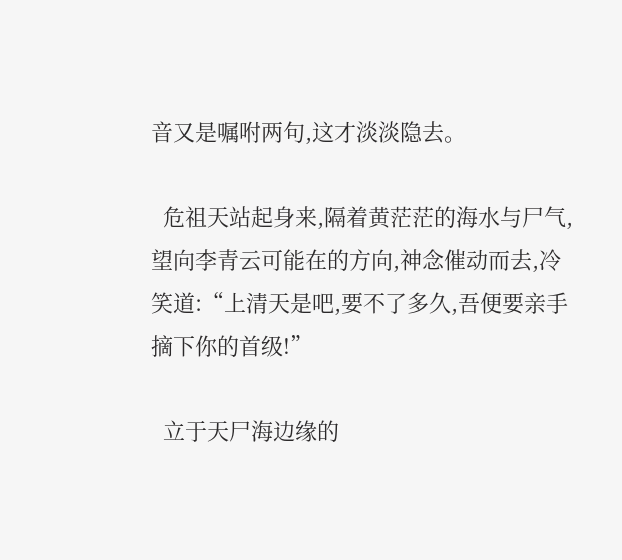音又是嘱咐两句,这才淡淡隐去。

  危祖天站起身来,隔着黄茫茫的海水与尸气,望向李青云可能在的方向,神念催动而去,冷笑道:“上清天是吧,要不了多久,吾便要亲手摘下你的首级!”

  立于天尸海边缘的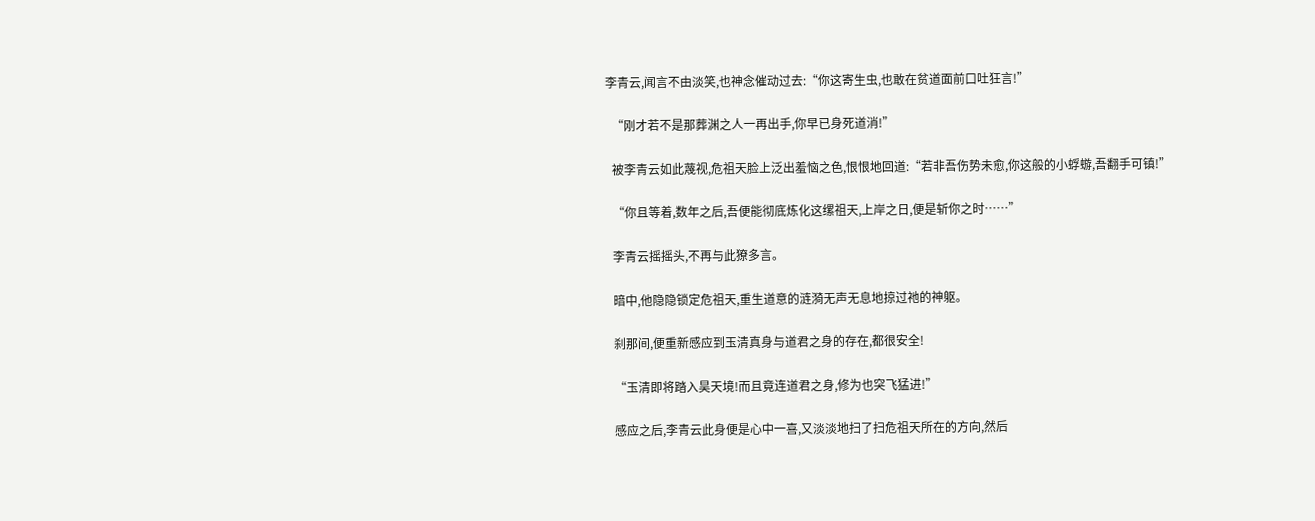李青云,闻言不由淡笑,也神念催动过去:“你这寄生虫,也敢在贫道面前口吐狂言!”

  “刚才若不是那葬渊之人一再出手,你早已身死道消!”

  被李青云如此蔑视,危祖天脸上泛出羞恼之色,恨恨地回道:“若非吾伤势未愈,你这般的小蜉蝣,吾翻手可镇!”

  “你且等着,数年之后,吾便能彻底炼化这缧祖天,上岸之日,便是斩你之时……”

  李青云摇摇头,不再与此獠多言。

  暗中,他隐隐锁定危祖天,重生道意的涟漪无声无息地掠过祂的神躯。

  刹那间,便重新感应到玉清真身与道君之身的存在,都很安全!

  “玉清即将踏入昊天境!而且竟连道君之身,修为也突飞猛进!”

  感应之后,李青云此身便是心中一喜,又淡淡地扫了扫危祖天所在的方向,然后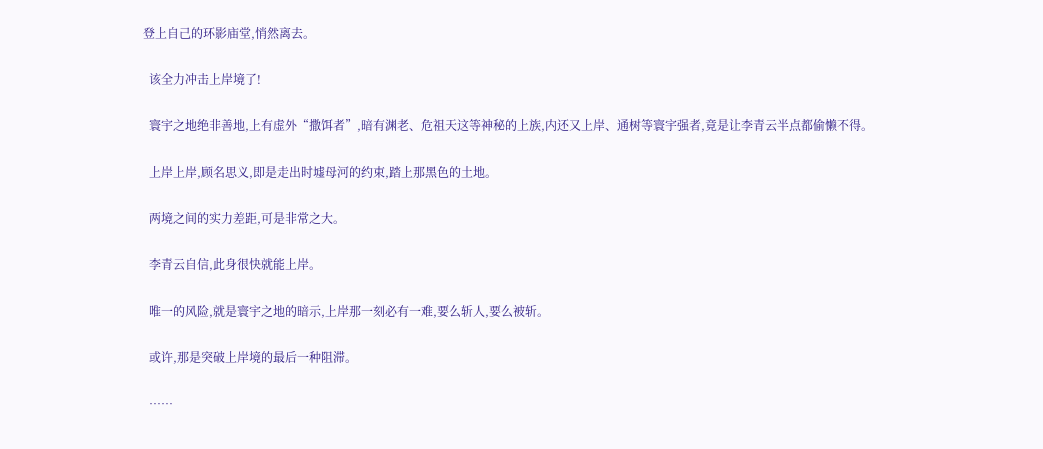登上自己的环影庙堂,悄然离去。

  该全力冲击上岸境了!

  寰宇之地绝非善地,上有虚外“撒饵者”,暗有渊老、危祖天这等神秘的上族,内还又上岸、通树等寰宇强者,竟是让李青云半点都偷懒不得。

  上岸上岸,顾名思义,即是走出时墟母河的约束,踏上那黑色的土地。

  两境之间的实力差距,可是非常之大。

  李青云自信,此身很快就能上岸。

  唯一的风险,就是寰宇之地的暗示,上岸那一刻必有一难,要么斩人,要么被斩。

  或许,那是突破上岸境的最后一种阻滞。

  ……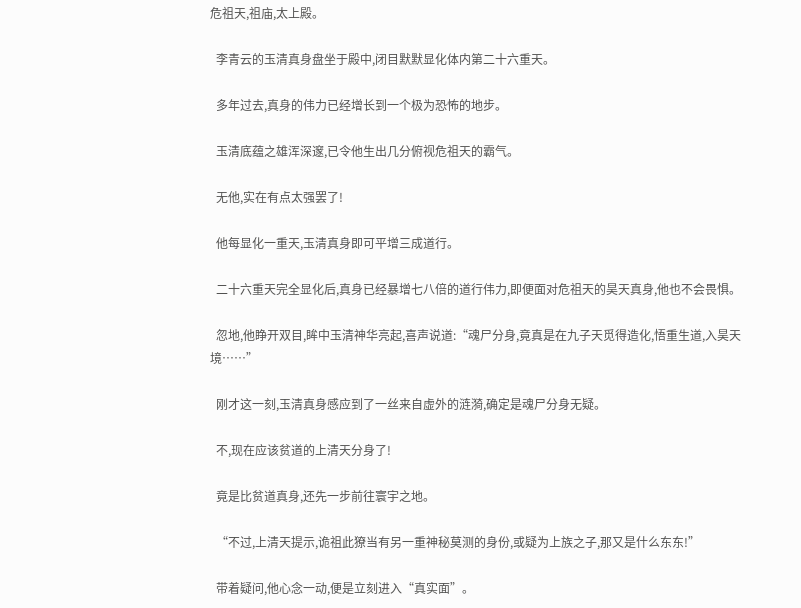危祖天,祖庙,太上殿。

  李青云的玉清真身盘坐于殿中,闭目默默显化体内第二十六重天。

  多年过去,真身的伟力已经增长到一个极为恐怖的地步。

  玉清底蕴之雄浑深邃,已令他生出几分俯视危祖天的霸气。

  无他,实在有点太强罢了!

  他每显化一重天,玉清真身即可平增三成道行。

  二十六重天完全显化后,真身已经暴增七八倍的道行伟力,即便面对危祖天的昊天真身,他也不会畏惧。

  忽地,他睁开双目,眸中玉清神华亮起,喜声说道:“魂尸分身,竟真是在九子天觅得造化,悟重生道,入昊天境……”

  刚才这一刻,玉清真身感应到了一丝来自虚外的涟漪,确定是魂尸分身无疑。

  不,现在应该贫道的上清天分身了!

  竟是比贫道真身,还先一步前往寰宇之地。

  “不过,上清天提示,诡祖此獠当有另一重神秘莫测的身份,或疑为上族之子,那又是什么东东!”

  带着疑问,他心念一动,便是立刻进入“真实面”。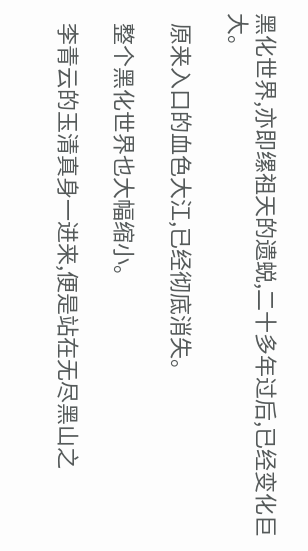黑化世界,亦即缧祖天的遗蜕,二十多年过后,已经变化巨大。

  原来入口的血色大江,已经彻底消失。

  整个黑化世界也大幅缩小。

  李青云的玉清真身一进来,便是站在无尽黑山之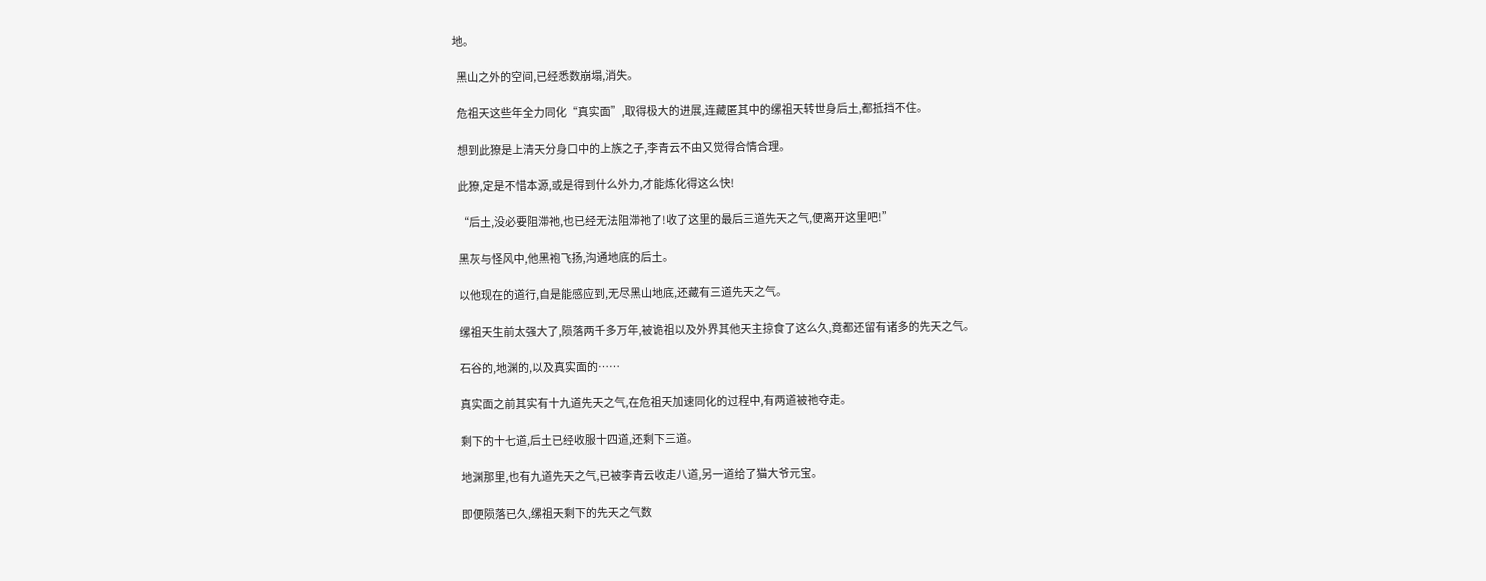地。

  黑山之外的空间,已经悉数崩塌,消失。

  危祖天这些年全力同化“真实面”,取得极大的进展,连藏匿其中的缧祖天转世身后土,都抵挡不住。

  想到此獠是上清天分身口中的上族之子,李青云不由又觉得合情合理。

  此獠,定是不惜本源,或是得到什么外力,才能炼化得这么快!

  “后土,没必要阻滞祂,也已经无法阻滞祂了!收了这里的最后三道先天之气,便离开这里吧!”

  黑灰与怪风中,他黑袍飞扬,沟通地底的后土。

  以他现在的道行,自是能感应到,无尽黑山地底,还藏有三道先天之气。

  缧祖天生前太强大了,陨落两千多万年,被诡祖以及外界其他天主掠食了这么久,竟都还留有诸多的先天之气。

  石谷的,地渊的,以及真实面的……

  真实面之前其实有十九道先天之气,在危祖天加速同化的过程中,有两道被祂夺走。

  剩下的十七道,后土已经收服十四道,还剩下三道。

  地渊那里,也有九道先天之气,已被李青云收走八道,另一道给了猫大爷元宝。

  即便陨落已久,缧祖天剩下的先天之气数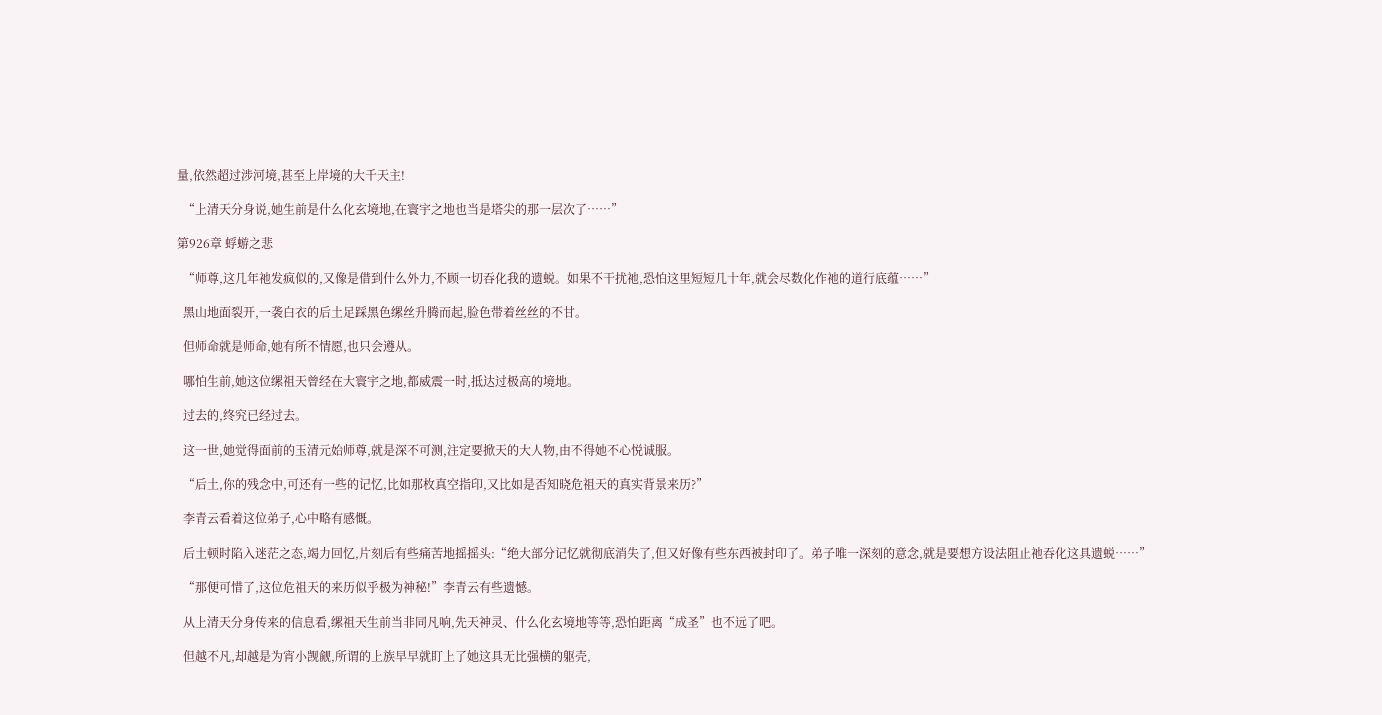量,依然超过涉河境,甚至上岸境的大千天主!

  “上清天分身说,她生前是什么化玄境地,在寰宇之地也当是塔尖的那一层次了……”

第926章 蜉蝣之悲

  “师尊,这几年祂发疯似的,又像是借到什么外力,不顾一切吞化我的遗蜕。如果不干扰祂,恐怕这里短短几十年,就会尽数化作祂的道行底蕴……”

  黑山地面裂开,一袭白衣的后土足踩黑色缧丝升腾而起,脸色带着丝丝的不甘。

  但师命就是师命,她有所不情愿,也只会遵从。

  哪怕生前,她这位缧祖天曾经在大寰宇之地,都威震一时,抵达过极高的境地。

  过去的,终究已经过去。

  这一世,她觉得面前的玉清元始师尊,就是深不可测,注定要掀天的大人物,由不得她不心悦诚服。

  “后土,你的残念中,可还有一些的记忆,比如那枚真空指印,又比如是否知晓危祖天的真实背景来历?”

  李青云看着这位弟子,心中略有感慨。

  后土顿时陷入迷茫之态,竭力回忆,片刻后有些痛苦地摇摇头:“绝大部分记忆就彻底消失了,但又好像有些东西被封印了。弟子唯一深刻的意念,就是要想方设法阻止祂吞化这具遗蜕……”

  “那便可惜了,这位危祖天的来历似乎极为神秘!”李青云有些遗憾。

  从上清天分身传来的信息看,缧祖天生前当非同凡响,先天神灵、什么化玄境地等等,恐怕距离“成圣”也不远了吧。

  但越不凡,却越是为宵小觊觎,所谓的上族早早就盯上了她这具无比强横的躯壳,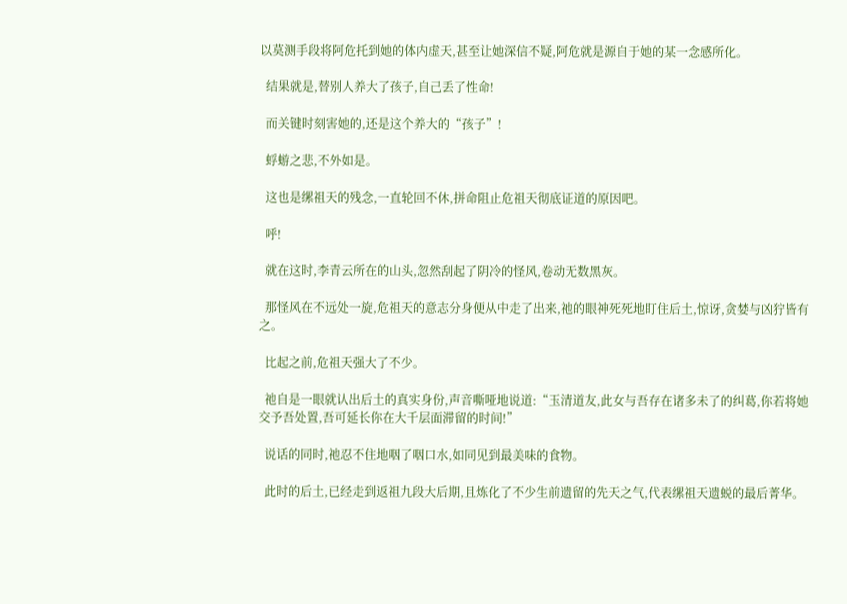以莫测手段将阿危托到她的体内虚天,甚至让她深信不疑,阿危就是源自于她的某一念感所化。

  结果就是,替别人养大了孩子,自己丢了性命!

  而关键时刻害她的,还是这个养大的“孩子”!

  蜉蝣之悲,不外如是。

  这也是缧祖天的残念,一直轮回不休,拼命阻止危祖天彻底证道的原因吧。

  呼!

  就在这时,李青云所在的山头,忽然刮起了阴冷的怪风,卷动无数黑灰。

  那怪风在不远处一旋,危祖天的意志分身便从中走了出来,祂的眼神死死地盯住后土,惊讶,贪婪与凶狞皆有之。

  比起之前,危祖天强大了不少。

  祂自是一眼就认出后土的真实身份,声音嘶哑地说道:“玉清道友,此女与吾存在诸多未了的纠葛,你若将她交予吾处置,吾可延长你在大千层面滞留的时间!”

  说话的同时,祂忍不住地咽了咽口水,如同见到最美味的食物。

  此时的后土,已经走到返祖九段大后期,且炼化了不少生前遗留的先天之气,代表缧祖天遗蜕的最后菁华。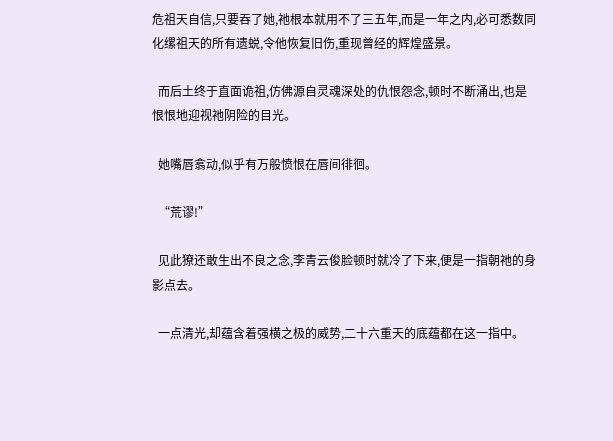危祖天自信,只要吞了她,祂根本就用不了三五年,而是一年之内,必可悉数同化缧祖天的所有遗蜕,令他恢复旧伤,重现曾经的辉煌盛景。

  而后土终于直面诡祖,仿佛源自灵魂深处的仇恨怨念,顿时不断涌出,也是恨恨地迎视祂阴险的目光。

  她嘴唇翕动,似乎有万般愤恨在唇间徘徊。

  “荒谬!”

  见此獠还敢生出不良之念,李青云俊脸顿时就冷了下来,便是一指朝祂的身影点去。

  一点清光,却蕴含着强横之极的威势,二十六重天的底蕴都在这一指中。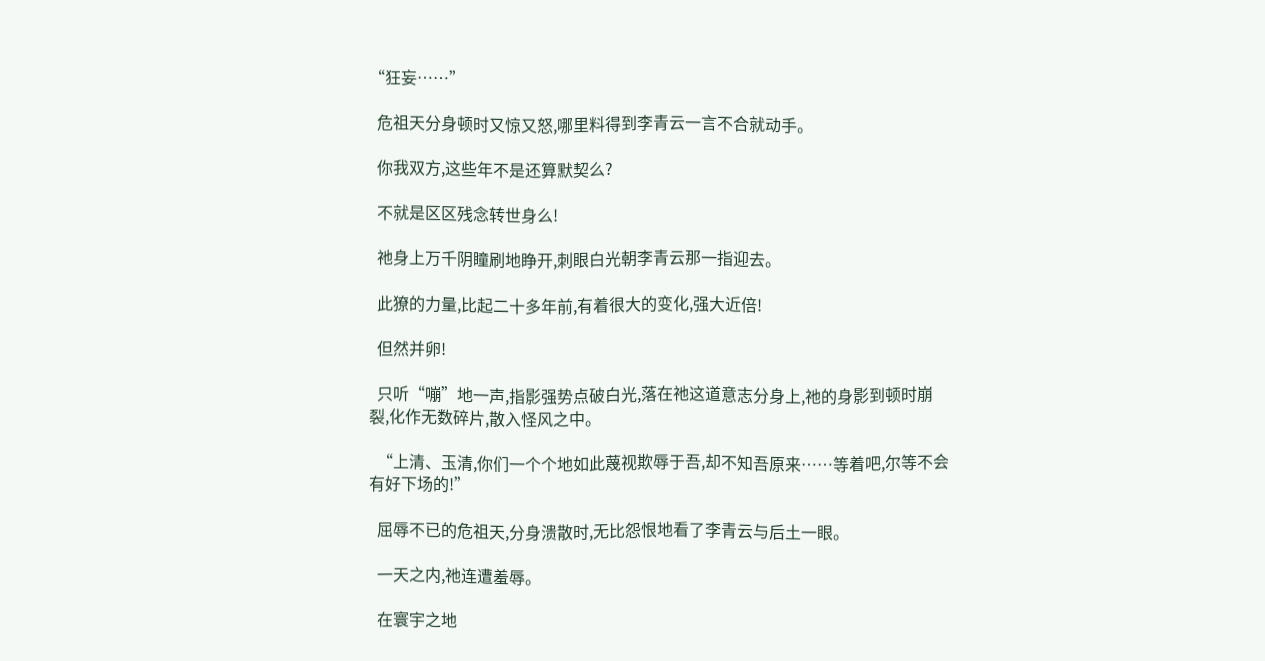“狂妄……”

  危祖天分身顿时又惊又怒,哪里料得到李青云一言不合就动手。

  你我双方,这些年不是还算默契么?

  不就是区区残念转世身么!

  祂身上万千阴瞳刷地睁开,刺眼白光朝李青云那一指迎去。

  此獠的力量,比起二十多年前,有着很大的变化,强大近倍!

  但然并卵!

  只听“嘣”地一声,指影强势点破白光,落在祂这道意志分身上,祂的身影到顿时崩裂,化作无数碎片,散入怪风之中。

  “上清、玉清,你们一个个地如此蔑视欺辱于吾,却不知吾原来……等着吧,尔等不会有好下场的!”

  屈辱不已的危祖天,分身溃散时,无比怨恨地看了李青云与后土一眼。

  一天之内,祂连遭羞辱。

  在寰宇之地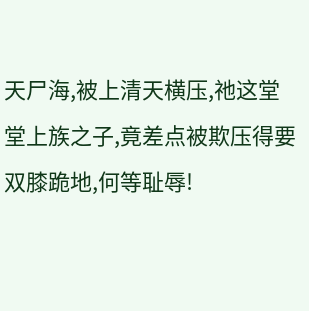天尸海,被上清天横压,祂这堂堂上族之子,竟差点被欺压得要双膝跪地,何等耻辱!